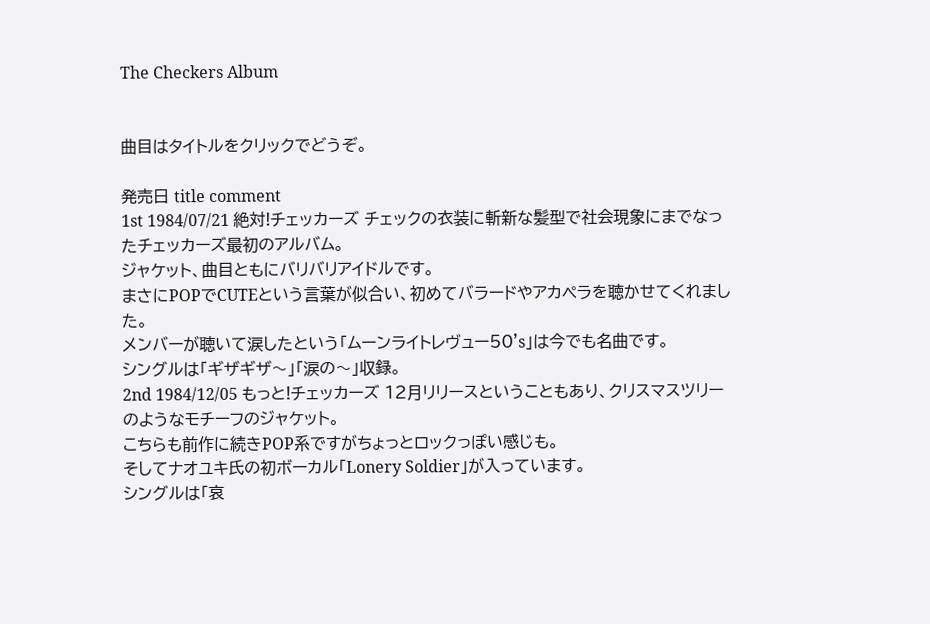The Checkers Album


曲目はタイトルをクリックでどうぞ。

発売日 title comment
1st 1984/07/21 絶対!チェッカーズ チェックの衣装に斬新な髪型で社会現象にまでなったチェッカーズ最初のアルバム。
ジャケット、曲目ともにバリバリアイドルです。
まさにPOPでCUTEという言葉が似合い、初めてバラードやアカペラを聴かせてくれました。
メンバーが聴いて涙したという「ムーンライトレヴュー50's」は今でも名曲です。
シングルは「ギザギザ〜」「涙の〜」収録。
2nd 1984/12/05 もっと!チェッカーズ 12月リリースということもあり、クリスマスツリーのようなモチーフのジャケット。
こちらも前作に続きPOP系ですがちょっとロックっぽい感じも。
そしてナオユキ氏の初ボーカル「Lonery Soldier」が入っています。
シングルは「哀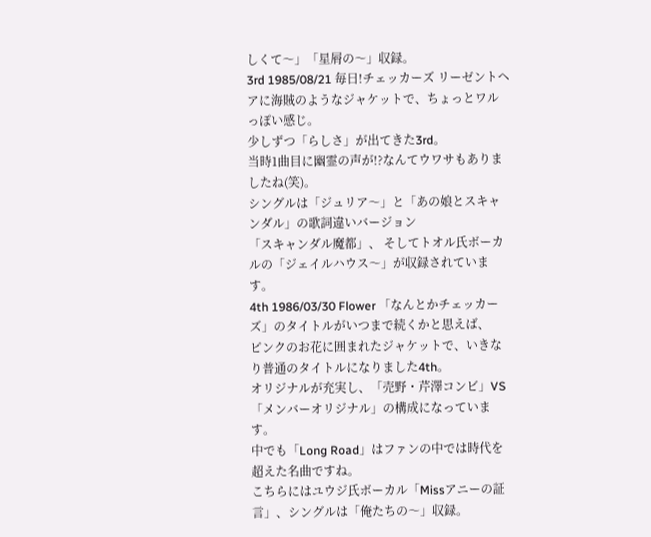しくて〜」「星屑の〜」収録。
3rd 1985/08/21 毎日!チェッカーズ リーゼントヘアに海賊のようなジャケットで、ちょっとワルっぽい感じ。
少しずつ「らしさ」が出てきた3rd。
当時1曲目に幽霊の声が!?なんてウワサもありましたね(笑)。
シングルは「ジュリア〜」と「あの娘とスキャンダル」の歌詞違いバージョン
「スキャンダル魔都」、 そしてトオル氏ボーカルの「ジェイルハウス〜」が収録されています。
4th 1986/03/30 Flower 「なんとかチェッカーズ」のタイトルがいつまで続くかと思えば、
ピンクのお花に囲まれたジャケットで、いきなり普通のタイトルになりました4th。
オリジナルが充実し、「売野・芹澤コンビ」VS「メンバーオリジナル」の構成になっています。
中でも「Long Road」はファンの中では時代を超えた名曲ですね。
こちらにはユウジ氏ボーカル「Missアニーの証言」、シングルは「俺たちの〜」収録。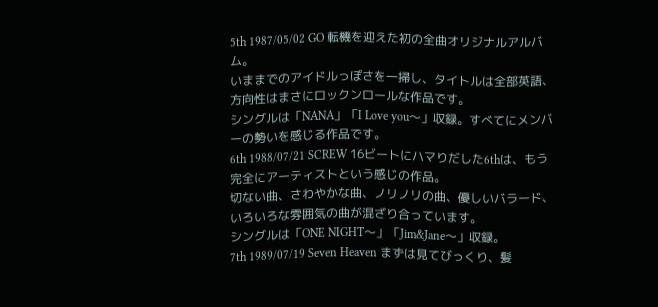5th 1987/05/02 GO 転機を迎えた初の全曲オリジナルアルバム。
いままでのアイドルっぽさを一掃し、タイトルは全部英語、
方向性はまさにロックンロールな作品です。
シングルは「NANA」「I Love you〜」収録。すべてにメンバーの勢いを感じる作品です。
6th 1988/07/21 SCREW 16ビートにハマりだした6thは、もう完全にアーティストという感じの作品。
切ない曲、さわやかな曲、ノリノリの曲、優しいバラード、
いろいろな雰囲気の曲が混ざり合っています。
シングルは「ONE NIGHT〜」「Jim&Jane〜」収録。
7th 1989/07/19 Seven Heaven まずは見てびっくり、髪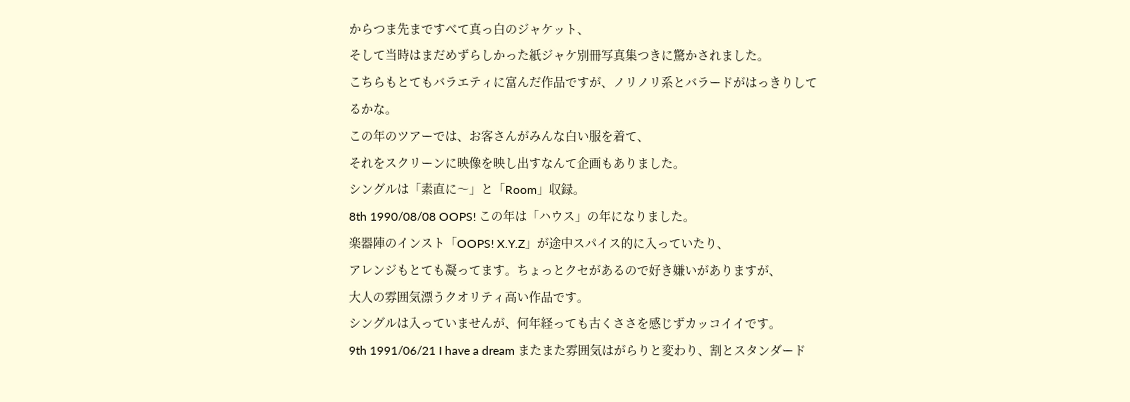からつま先まですべて真っ白のジャケット、
そして当時はまだめずらしかった紙ジャケ別冊写真集つきに驚かされました。
こちらもとてもバラエティに富んだ作品ですが、ノリノリ系とバラードがはっきりしてるかな。
この年のツアーでは、お客さんがみんな白い服を着て、
それをスクリーンに映像を映し出すなんて企画もありました。
シングルは「素直に〜」と「Room」収録。
8th 1990/08/08 OOPS! この年は「ハウス」の年になりました。
楽器陣のインスト「OOPS! X.Y.Z」が途中スパイス的に入っていたり、
アレンジもとても凝ってます。ちょっとクセがあるので好き嫌いがありますが、
大人の雰囲気漂うクオリティ高い作品です。
シングルは入っていませんが、何年経っても古くささを感じずカッコイイです。
9th 1991/06/21 I have a dream またまた雰囲気はがらりと変わり、割とスタンダード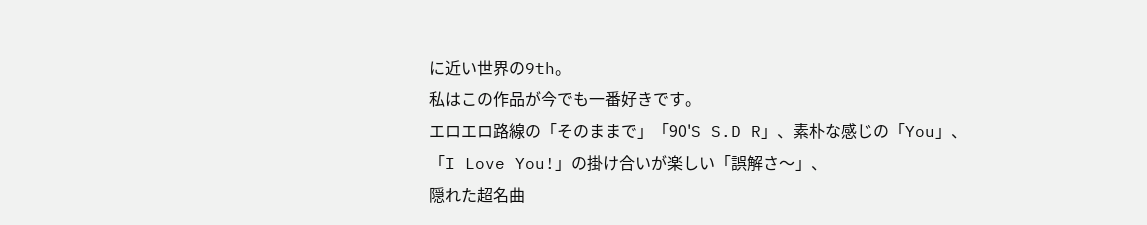に近い世界の9th。
私はこの作品が今でも一番好きです。
エロエロ路線の「そのままで」「90'S S.D R」、素朴な感じの「You」、
「I Love You!」の掛け合いが楽しい「誤解さ〜」、
隠れた超名曲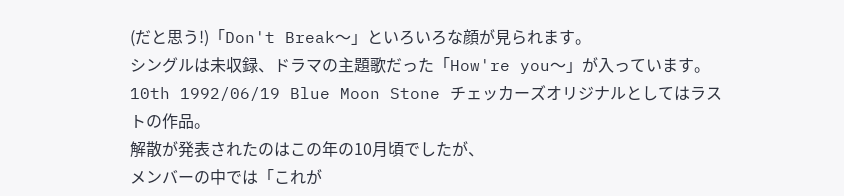(だと思う!)「Don't Break〜」といろいろな顔が見られます。
シングルは未収録、ドラマの主題歌だった「How're you〜」が入っています。
10th 1992/06/19 Blue Moon Stone チェッカーズオリジナルとしてはラストの作品。
解散が発表されたのはこの年の10月頃でしたが、
メンバーの中では「これが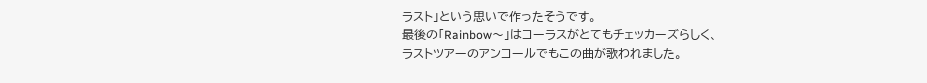ラスト」という思いで作ったそうです。
最後の「Rainbow〜」はコーラスがとてもチェッカーズらしく、
ラストツアーのアンコールでもこの曲が歌われました。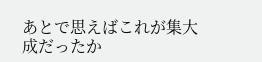あとで思えばこれが集大成だったか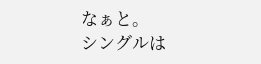なぁと。
シングルは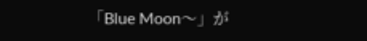「Blue Moon〜」が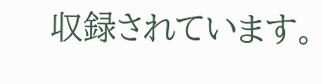収録されています。